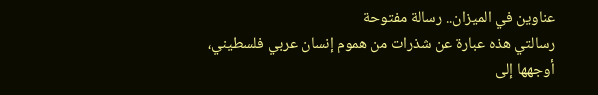عناوين في الميزان.. رسالة مفتوحة
رسالتي هذه عبارة عن شذرات من هموم إنسان عربي فلسطيني، أوجهها إلى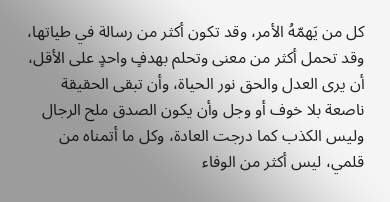كل من يَهمّهُ الأمر، وقد تكون أكثر من رسالة في طياتها، وقد تحمل أكثر من معنى وتحلم بهدفٍ واحدٍ على الأقل، أن يرى العدل والحق نور الحياة، وأن تبقى الحقيقة ناصعة بلا خوف أو وجل وأن يكون الصدق ملح الرجال وليس الكذب كما درجت العادة، وكل ما أتمناه من قلمي، ليس أكثر من الوفاء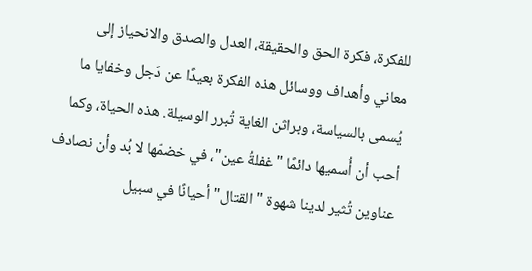للفكرة، فكرة الحق والحقيقة، العدل والصدق والانحياز إلى معاني وأهداف ووسائل هذه الفكرة بعيدًا عن دَجل وخفايا ما يُسمى بالسياسة، وبراثن الغاية تُبرر الوسيلة. هذه الحياة، وكما أحب أن أُسميها دائمًا "غفلةُ عين"، في خضمّها لا بُد وأن نصادف عناوين تُثير لدينا شهوة "القتال" أحيانًا في سبيل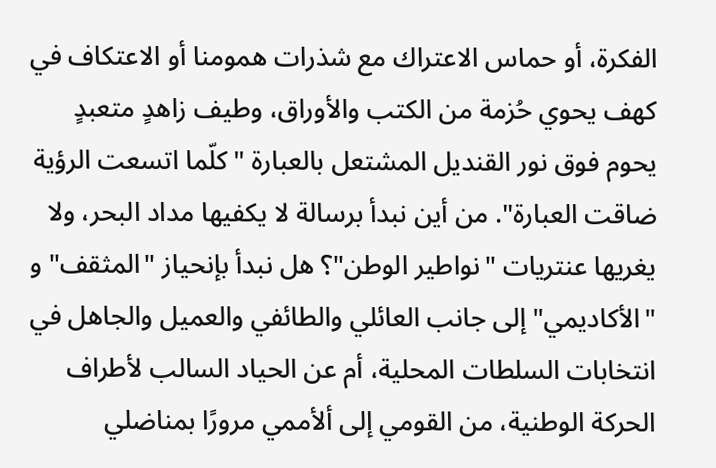الفكرة، أو حماس الاعتراك مع شذرات همومنا أو الاعتكاف في كهف يحوي حُزمة من الكتب والأوراق، وطيف زاهدٍ متعبدٍ يحوم فوق نور القنديل المشتعل بالعبارة "كلّما اتسعت الرؤية ضاقت العبارة". من أين نبدأ برسالة لا يكفيها مداد البحر، ولا يغريها عنتريات "نواطير الوطن"؟ هل نبدأ بإنحياز "المثقف" و "الأكاديمي" إلى جانب العائلي والطائفي والعميل والجاهل في انتخابات السلطات المحلية، أم عن الحياد السالب لأطراف الحركة الوطنية، من القومي إلى ألأممي مرورًا بمناضلي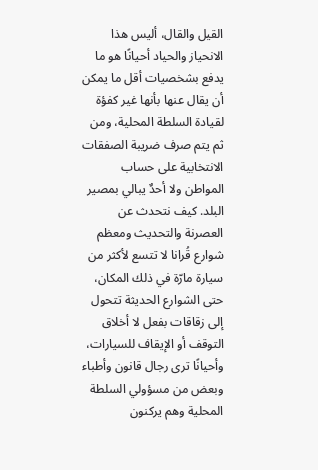القيل والقال، أليس هذا الانحياز والحياد أحيانًا هو ما يدفع بشخصيات أقل ما يمكن أن يقال عنها بأنها غير كفؤة لقيادة السلطة المحلية، ومن ثم يتم صرف ضريبة الصفقات الانتخابية على حساب المواطن ولا أحدٌ يبالي بمصير البلد. كيف نتحدث عن العصرنة والتحديث ومعظم شوارع قُرانا لا تتسع لأكثر من سيارة مارّة في ذلك المكان، حتى الشوارع الحديثة تتحول إلى زقاقات بفعل لا أخلاق التوقف أو الإيقاف للسيارات، وأحيانًا ترى رجال قانون وأطباء وبعض من مسؤولي السلطة المحلية وهم يركنون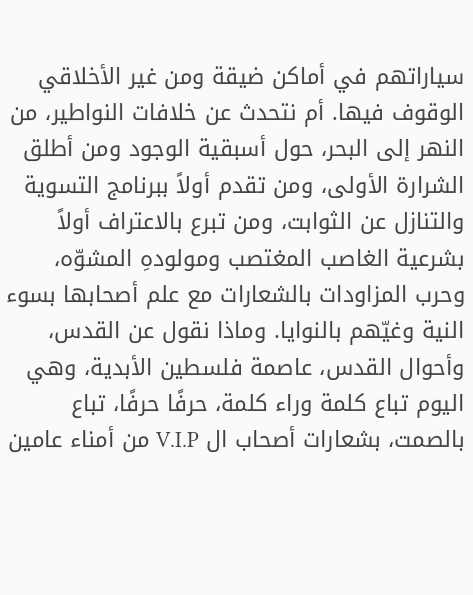سياراتهم في أماكن ضيقة ومن غير الأخلاقي الوقوف فيها. أم نتحدث عن خلافات النواطير، من النهر إلى البحر، حول أسبقية الوجود ومن أطلق الشرارة الأولى، ومن تقدم أولاً ببرنامج التسوية والتنازل عن الثوابت، ومن تبرع بالاعتراف أولاً بشرعية الغاصب المغتصب ومولودهِ المشوّه، وحرب المزاودات بالشعارات مع علم أصحابها بسوء النية وغيّهم بالنوايا. وماذا نقول عن القدس، وأحوال القدس، عاصمة فلسطين الأبدية، وهي اليوم تباع كلمة وراء كلمة، حرفًا حرفًا، تباع بالصمت، بشعارات أصحاب ال V.I.P من أمناء عامين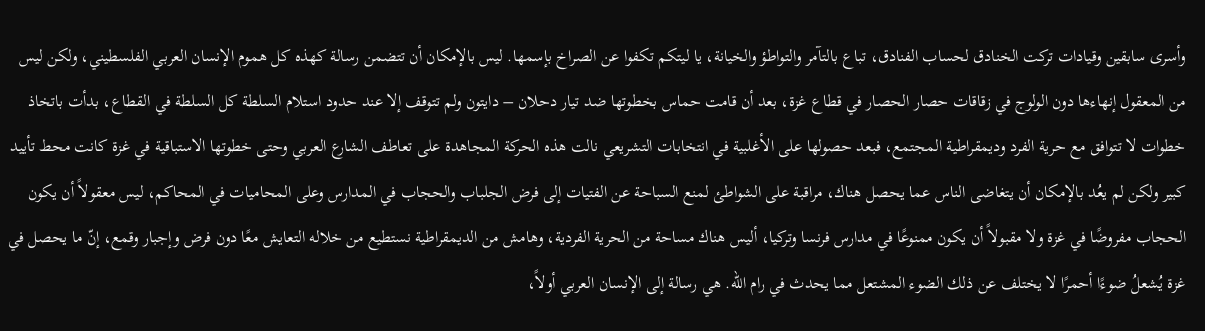وأسرى سابقين وقيادات تركت الخنادق لحساب الفنادق، تباع بالتآمر والتواطؤ والخيانة، يا ليتكم تكفوا عن الصراخ بإسمها. ليس بالإمكان أن تتضمن رسالة كهذه كل هموم الإنسان العربي الفلسطيني، ولكن ليس من المعقول إنهاءها دون الولوج في زقاقات حصار الحصار في قطاع غزة، بعد أن قامت حماس بخطوتها ضد تيار دحلان – دايتون ولم تتوقف إلا عند حدود استلام السلطة كل السلطة في القطاع، بدأت باتخاذ خطوات لا تتوافق مع حرية الفرد وديمقراطية المجتمع، فبعد حصولها على الأغلبية في انتخابات التشريعي نالت هذه الحركة المجاهدة على تعاطف الشارع العربي وحتى خطوتها الاستباقية في غزة كانت محط تأييد كبير ولكن لم يعُد بالإمكان أن يتغاضى الناس عما يحصل هناك، مراقبة على الشواطئ لمنع السباحة عن الفتيات إلى فرض الجلباب والحجاب في المدارس وعلى المحاميات في المحاكم، ليس معقولاً أن يكون الحجاب مفروضًا في غزة ولا مقبولاً أن يكون ممنوعًا في مدارس فرنسا وتركيا، أليس هناك مساحة من الحرية الفردية، وهامش من الديمقراطية نستطيع من خلاله التعايش معًا دون فرض وإجبار وقمع، إنّ ما يحصل في غزة يُشعلُ ضوءًا أحمرًا لا يختلف عن ذلك الضوء المشتعل مما يحدث في رام الله. هي رسالة إلى الإنسان العربي أولاً،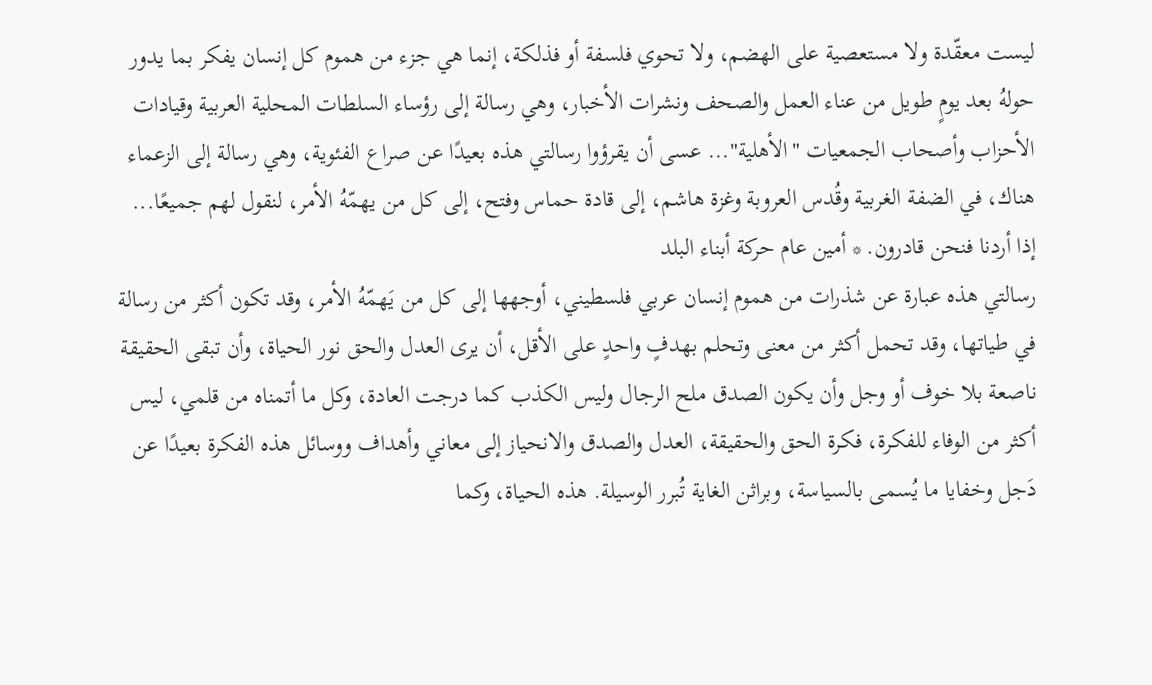ليست معقّدة ولا مستعصية على الهضم، ولا تحوي فلسفة أو فذلكة، إنما هي جزء من هموم كل إنسان يفكر بما يدور حولهُ بعد يومٍ طويل من عناء العمل والصحف ونشرات الأخبار، وهي رسالة إلى رؤساء السلطات المحلية العربية وقيادات الأحزاب وأصحاب الجمعيات "الأهلية"... عسى أن يقرؤوا رسالتي هذه بعيدًا عن صراع الفئوية، وهي رسالة إلى الزعماء هناك، في الضفة الغربية وقُدس العروبة وغزة هاشم، إلى قادة حماس وفتح، إلى كل من يهمّهُ الأمر، لنقول لهم جميعًا... إذا أردنا فنحن قادرون. * أمين عام حركة أبناء البلد
رسالتي هذه عبارة عن شذرات من هموم إنسان عربي فلسطيني، أوجهها إلى كل من يَهمّهُ الأمر، وقد تكون أكثر من رسالة في طياتها، وقد تحمل أكثر من معنى وتحلم بهدفٍ واحدٍ على الأقل، أن يرى العدل والحق نور الحياة، وأن تبقى الحقيقة ناصعة بلا خوف أو وجل وأن يكون الصدق ملح الرجال وليس الكذب كما درجت العادة، وكل ما أتمناه من قلمي، ليس أكثر من الوفاء للفكرة، فكرة الحق والحقيقة، العدل والصدق والانحياز إلى معاني وأهداف ووسائل هذه الفكرة بعيدًا عن دَجل وخفايا ما يُسمى بالسياسة، وبراثن الغاية تُبرر الوسيلة. هذه الحياة، وكما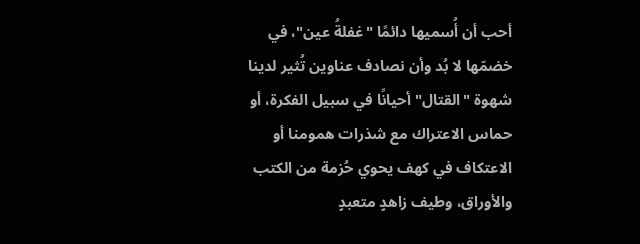أحب أن أُسميها دائمًا "غفلةُ عين"، في خضمّها لا بُد وأن نصادف عناوين تُثير لدينا شهوة "القتال" أحيانًا في سبيل الفكرة، أو حماس الاعتراك مع شذرات همومنا أو الاعتكاف في كهف يحوي حُزمة من الكتب والأوراق، وطيف زاهدٍ متعبدٍ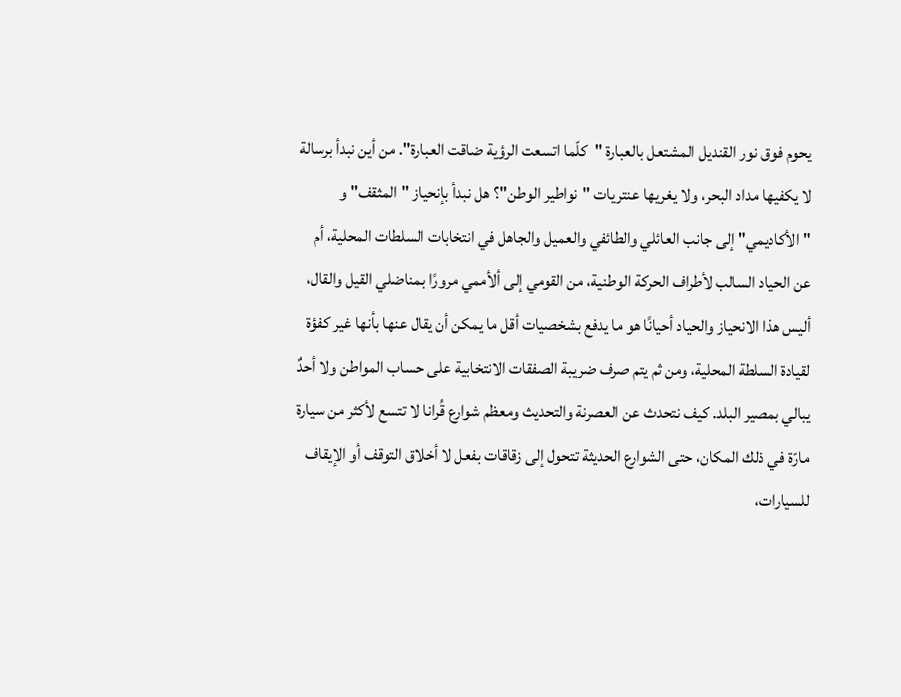يحوم فوق نور القنديل المشتعل بالعبارة "كلّما اتسعت الرؤية ضاقت العبارة". من أين نبدأ برسالة لا يكفيها مداد البحر، ولا يغريها عنتريات "نواطير الوطن"؟ هل نبدأ بإنحياز "المثقف" و "الأكاديمي" إلى جانب العائلي والطائفي والعميل والجاهل في انتخابات السلطات المحلية، أم عن الحياد السالب لأطراف الحركة الوطنية، من القومي إلى ألأممي مرورًا بمناضلي القيل والقال، أليس هذا الانحياز والحياد أحيانًا هو ما يدفع بشخصيات أقل ما يمكن أن يقال عنها بأنها غير كفؤة لقيادة السلطة المحلية، ومن ثم يتم صرف ضريبة الصفقات الانتخابية على حساب المواطن ولا أحدٌ يبالي بمصير البلد. كيف نتحدث عن العصرنة والتحديث ومعظم شوارع قُرانا لا تتسع لأكثر من سيارة مارّة في ذلك المكان، حتى الشوارع الحديثة تتحول إلى زقاقات بفعل لا أخلاق التوقف أو الإيقاف للسيارات،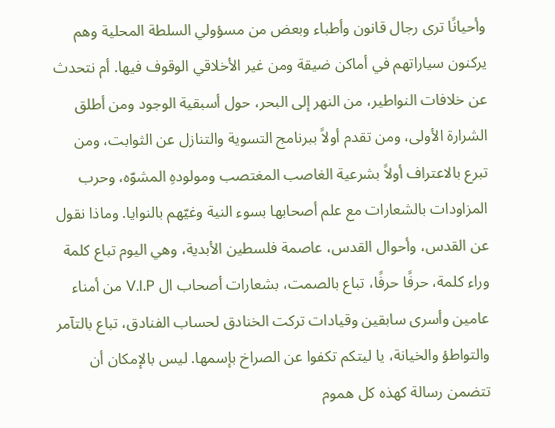وأحيانًا ترى رجال قانون وأطباء وبعض من مسؤولي السلطة المحلية وهم يركنون سياراتهم في أماكن ضيقة ومن غير الأخلاقي الوقوف فيها. أم نتحدث عن خلافات النواطير، من النهر إلى البحر، حول أسبقية الوجود ومن أطلق الشرارة الأولى، ومن تقدم أولاً ببرنامج التسوية والتنازل عن الثوابت، ومن تبرع بالاعتراف أولاً بشرعية الغاصب المغتصب ومولودهِ المشوّه، وحرب المزاودات بالشعارات مع علم أصحابها بسوء النية وغيّهم بالنوايا. وماذا نقول عن القدس، وأحوال القدس، عاصمة فلسطين الأبدية، وهي اليوم تباع كلمة وراء كلمة، حرفًا حرفًا، تباع بالصمت، بشعارات أصحاب ال V.I.P من أمناء عامين وأسرى سابقين وقيادات تركت الخنادق لحساب الفنادق، تباع بالتآمر والتواطؤ والخيانة، يا ليتكم تكفوا عن الصراخ بإسمها. ليس بالإمكان أن تتضمن رسالة كهذه كل هموم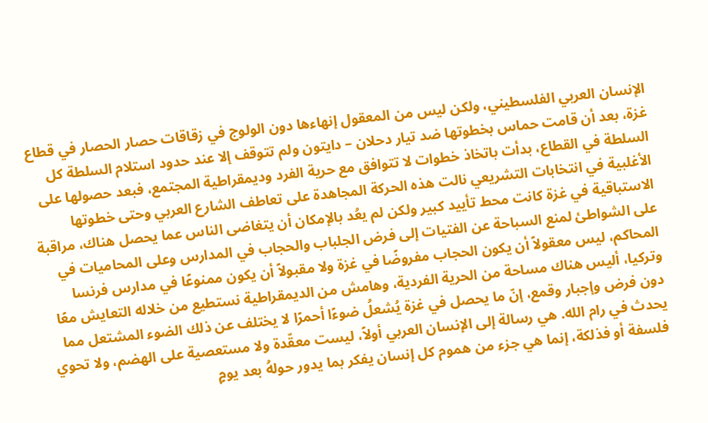الإنسان العربي الفلسطيني، ولكن ليس من المعقول إنهاءها دون الولوج في زقاقات حصار الحصار في قطاع غزة، بعد أن قامت حماس بخطوتها ضد تيار دحلان – دايتون ولم تتوقف إلا عند حدود استلام السلطة كل السلطة في القطاع، بدأت باتخاذ خطوات لا تتوافق مع حرية الفرد وديمقراطية المجتمع، فبعد حصولها على الأغلبية في انتخابات التشريعي نالت هذه الحركة المجاهدة على تعاطف الشارع العربي وحتى خطوتها الاستباقية في غزة كانت محط تأييد كبير ولكن لم يعُد بالإمكان أن يتغاضى الناس عما يحصل هناك، مراقبة على الشواطئ لمنع السباحة عن الفتيات إلى فرض الجلباب والحجاب في المدارس وعلى المحاميات في المحاكم، ليس معقولاً أن يكون الحجاب مفروضًا في غزة ولا مقبولاً أن يكون ممنوعًا في مدارس فرنسا وتركيا، أليس هناك مساحة من الحرية الفردية، وهامش من الديمقراطية نستطيع من خلاله التعايش معًا دون فرض وإجبار وقمع، إنّ ما يحصل في غزة يُشعلُ ضوءًا أحمرًا لا يختلف عن ذلك الضوء المشتعل مما يحدث في رام الله. هي رسالة إلى الإنسان العربي أولاً، ليست معقّدة ولا مستعصية على الهضم، ولا تحوي فلسفة أو فذلكة، إنما هي جزء من هموم كل إنسان يفكر بما يدور حولهُ بعد يومٍ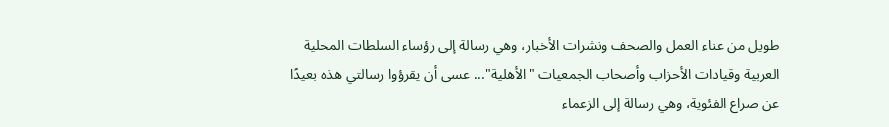طويل من عناء العمل والصحف ونشرات الأخبار، وهي رسالة إلى رؤساء السلطات المحلية العربية وقيادات الأحزاب وأصحاب الجمعيات "الأهلية"... عسى أن يقرؤوا رسالتي هذه بعيدًا عن صراع الفئوية، وهي رسالة إلى الزعماء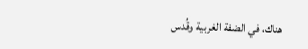هناك، في الضفة الغربية وقُدس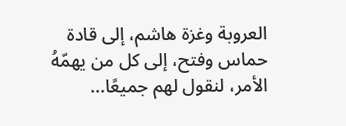العروبة وغزة هاشم، إلى قادة حماس وفتح، إلى كل من يهمّهُ الأمر، لنقول لهم جميعًا...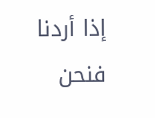إذا أردنا فنحن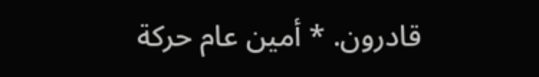قادرون. * أمين عام حركة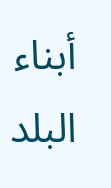أبناء البلد